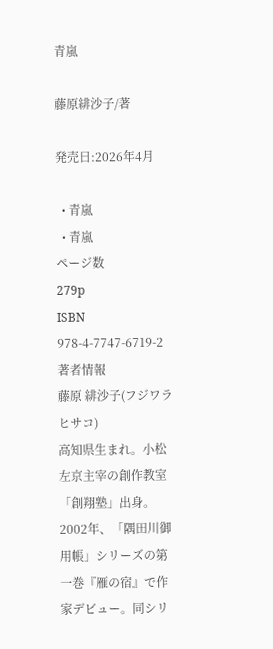青嵐

藤原緋沙子/著

発売日:2026年4月

  • 青嵐
  • 青嵐
ページ数
279p
ISBN
978-4-7747-6719-2
著者情報
藤原 緋沙子(フジワラ ヒサコ)
高知県生まれ。小松左京主宰の創作教室「創翔塾」出身。2002年、「隅田川御用帳」シリーズの第一巻『雁の宿』で作家デビュー。同シリ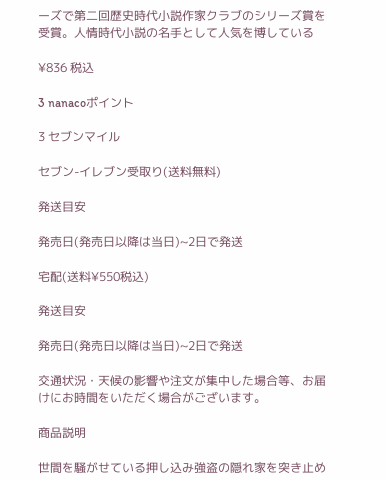ーズで第二回歴史時代小説作家クラブのシリーズ賞を受賞。人情時代小説の名手として人気を博している

¥836 税込

3 nanacoポイント

3 セブンマイル

セブン-イレブン受取り(送料無料)

発送目安

発売日(発売日以降は当日)~2日で発送

宅配(送料¥550税込)

発送目安

発売日(発売日以降は当日)~2日で発送

交通状況・天候の影響や注文が集中した場合等、お届けにお時間をいただく場合がございます。

商品説明

世間を騒がせている押し込み強盗の隠れ家を突き止め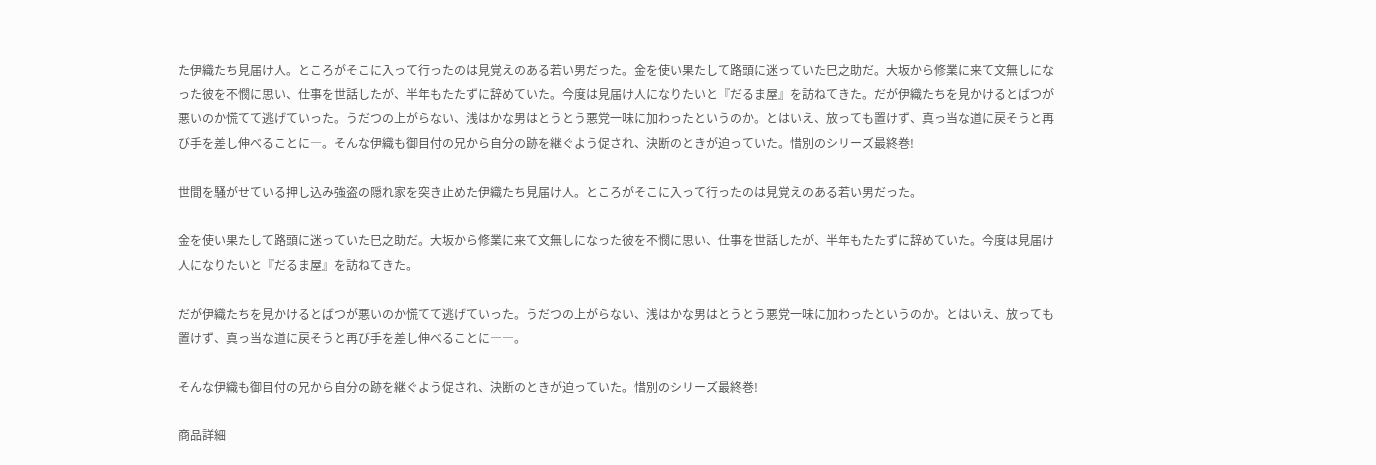た伊織たち見届け人。ところがそこに入って行ったのは見覚えのある若い男だった。金を使い果たして路頭に迷っていた巳之助だ。大坂から修業に来て文無しになった彼を不憫に思い、仕事を世話したが、半年もたたずに辞めていた。今度は見届け人になりたいと『だるま屋』を訪ねてきた。だが伊織たちを見かけるとばつが悪いのか慌てて逃げていった。うだつの上がらない、浅はかな男はとうとう悪党一味に加わったというのか。とはいえ、放っても置けず、真っ当な道に戻そうと再び手を差し伸べることに―。そんな伊織も御目付の兄から自分の跡を継ぐよう促され、決断のときが迫っていた。惜別のシリーズ最終巻!

世間を騒がせている押し込み強盗の隠れ家を突き止めた伊織たち見届け人。ところがそこに入って行ったのは見覚えのある若い男だった。

金を使い果たして路頭に迷っていた巳之助だ。大坂から修業に来て文無しになった彼を不憫に思い、仕事を世話したが、半年もたたずに辞めていた。今度は見届け人になりたいと『だるま屋』を訪ねてきた。

だが伊織たちを見かけるとばつが悪いのか慌てて逃げていった。うだつの上がらない、浅はかな男はとうとう悪党一味に加わったというのか。とはいえ、放っても置けず、真っ当な道に戻そうと再び手を差し伸べることに――。

そんな伊織も御目付の兄から自分の跡を継ぐよう促され、決断のときが迫っていた。惜別のシリーズ最終巻!

商品詳細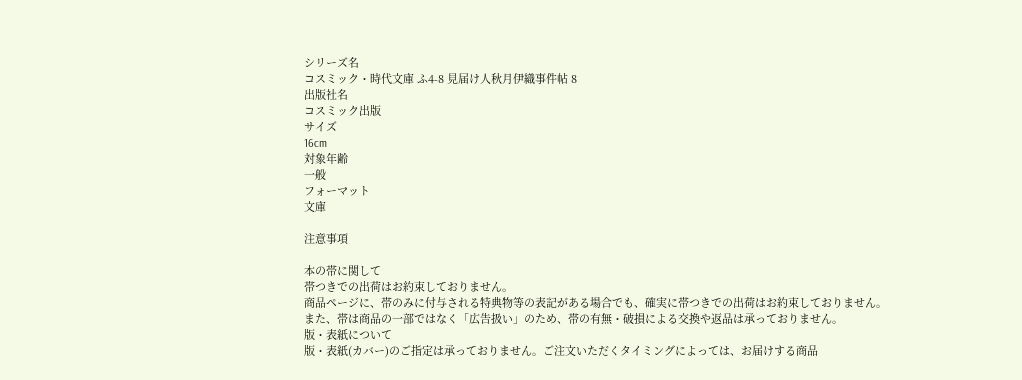シリーズ名
コスミック・時代文庫 ふ4-8 見届け人秋月伊織事件帖 8
出版社名
コスミック出版
サイズ
16cm
対象年齢
一般
フォーマット
文庫

注意事項

本の帯に関して
帯つきでの出荷はお約束しておりません。
商品ページに、帯のみに付与される特典物等の表記がある場合でも、確実に帯つきでの出荷はお約束しておりません。
また、帯は商品の一部ではなく「広告扱い」のため、帯の有無・破損による交換や返品は承っておりません。
版・表紙について
版・表紙(カバー)のご指定は承っておりません。ご注文いただくタイミングによっては、お届けする商品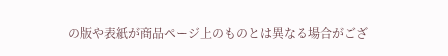の版や表紙が商品ページ上のものとは異なる場合がござ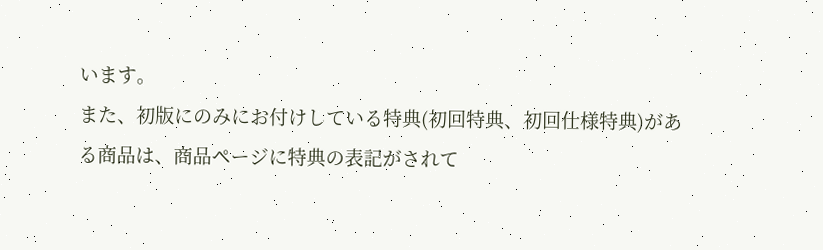います。
また、初版にのみにお付けしている特典(初回特典、初回仕様特典)がある商品は、商品ページに特典の表記がされて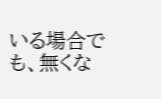いる場合でも、無くな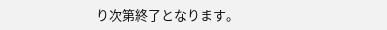り次第終了となります。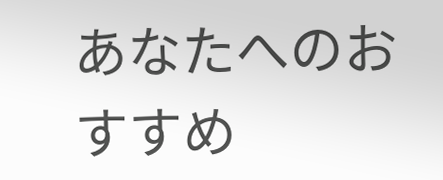あなたへのおすすめ